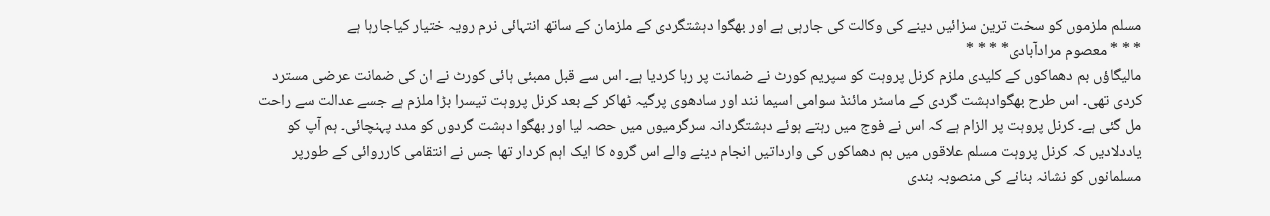مسلم ملزموں کو سخت ترین سزائیں دینے کی وکالت کی جارہی ہے اور بھگوا دہشتگردی کے ملزمان کے ساتھ انتہائی نرم رویہ ختیار کیاجارہا ہے
* * * معصوم مرادآبادی* * * *
مالیگاؤں بم دھماکوں کے کلیدی ملزم کرنل پروہت کو سپریم کورٹ نے ضمانت پر رہا کردیا ہے۔ اس سے قبل ممبئی ہائی کورٹ نے ان کی ضمانت عرضی مسترد کردی تھی۔ اس طرح بھگوادہشت گردی کے ماسٹر مائنڈ سوامی اسیما نند اور سادھوی پرگیہ ٹھاکر کے بعد کرنل پروہت تیسرا بڑا ملزم ہے جسے عدالت سے راحت مل گئی ہے۔ کرنل پروہت پر الزام ہے کہ اس نے فوج میں رہتے ہوئے دہشتگردانہ سرگرمیوں میں حصہ لیا اور بھگوا دہشت گردوں کو مدد پہنچائی۔ ہم آپ کو یاددلادیں کہ کرنل پروہت مسلم علاقوں میں بم دھماکوں کی وارداتیں انجام دینے والے اس گروہ کا ایک اہم کردار تھا جس نے انتقامی کارروائی کے طورپر مسلمانوں کو نشانہ بنانے کی منصوبہ بندی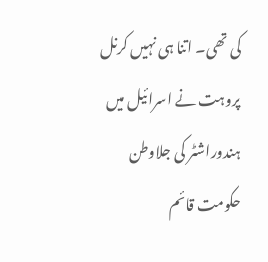کی تھی۔ اتنا ہی نہیں کرنل پروہت نے اسرائیل میں ہندوراشٹر کی جلاوطن حکومت قائم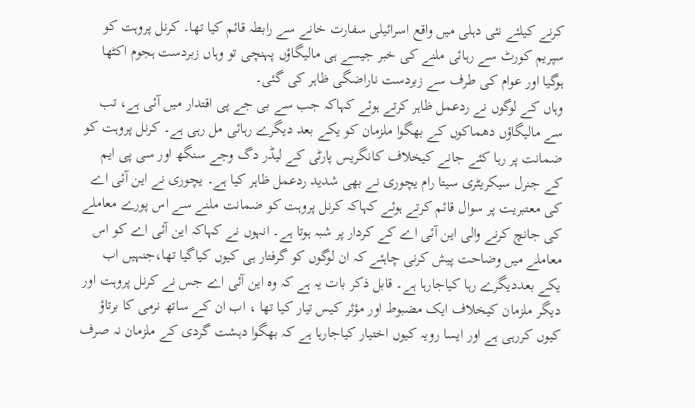کرنے کیلئے نئی دہلی میں واقع اسرائیلی سفارت خانے سے رابطہ قائم کیا تھا۔ کرنل پروہت کو سپریم کورٹ سے رہائی ملنے کی خبر جیسے ہی مالیگاؤں پہنچی تو وہاں زبردست ہجوم اکٹھا ہوگیا اور عوام کی طرف سے زبردست ناراضگی ظاہر کی گئی۔
وہاں کے لوگوں نے ردعمل ظاہر کرتے ہوئے کہاکہ جب سے بی جے پی اقتدار میں آئی ہے، تب سے مالیگاؤں دھماکوں کے بھگوا ملزمان کو یکے بعد دیگرے رہائی مل رہی ہے۔ کرنل پروہت کو ضمانت پر رہا کئے جانے کیخلاف کانگریس پارٹی کے لیڈر دگ وجے سنگھ اور سی پی ایم کے جنرل سیکریٹری سیتا رام یچوری نے بھی شدید ردعمل ظاہر کیا ہے۔ یچوری نے این آئی اے کی معتبریت پر سوال قائم کرتے ہوئے کہاکہ کرنل پروہت کو ضمانت ملنے سے اس پورے معاملے کی جانچ کرنے والی این آئی اے کے کردار پر شبہ ہوتا ہے۔ انہوں نے کہاکہ این آئی اے کو اس معاملے میں وضاحت پیش کرنی چاہئے کہ ان لوگوں کو گرفتار ہی کیوں کیاگیا تھا،جنہیں اب یکے بعددیگرے رہا کیاجارہا ہے۔ قابل ذکر بات یہ ہے کہ وہ این آئی اے جس نے کرنل پروہت اور دیگر ملزمان کیخلاف ایک مضبوط اور مؤثر کیس تیار کیا تھا ، اب ان کے ساتھ نرمی کا برتاؤ کیوں کررہی ہے اور ایسا رویہ کیوں اختیار کیاجارہا ہے کہ بھگوا دہشت گردی کے ملزمان نہ صرف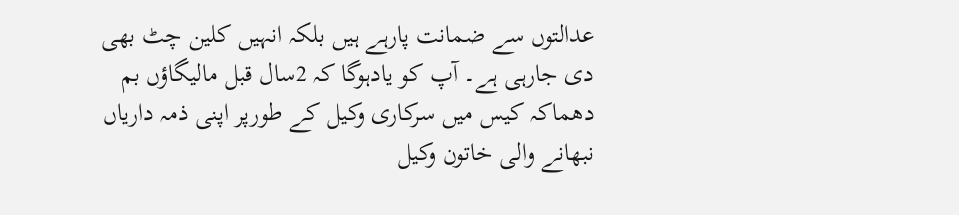عدالتوں سے ضمانت پارہے ہیں بلکہ انہیں کلین چٹ بھی دی جارہی ہے۔ آپ کو یادہوگا کہ 2سال قبل مالیگاؤں بم دھماکہ کیس میں سرکاری وکیل کے طورپر اپنی ذمہ داریاں نبھانے والی خاتون وکیل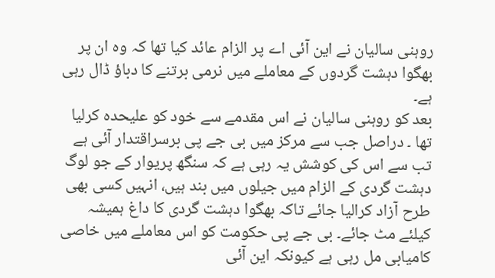روہنی سالیان نے این آئی اے پر الزام عائد کیا تھا کہ وہ ان پر بھگوا دہشت گردوں کے معاملے میں نرمی برتنے کا دباؤ ڈال رہی ہے۔
بعد کو روہنی سالیان نے اس مقدمے سے خود کو علیحدہ کرلیا تھا ۔ دراصل جب سے مرکز میں بی جے پی برسراقتدار آئی ہے تب سے اس کی کوشش یہ رہی ہے کہ سنگھ پریوار کے جو لوگ دہشت گردی کے الزام میں جیلوں میں بند ہیں، انہیں کسی بھی طرح آزاد کرالیا جائے تاکہ بھگوا دہشت گردی کا داغ ہمیشہ کیلئے مٹ جائے۔ بی جے پی حکومت کو اس معاملے میں خاصی کامیابی مل رہی ہے کیونکہ این آئی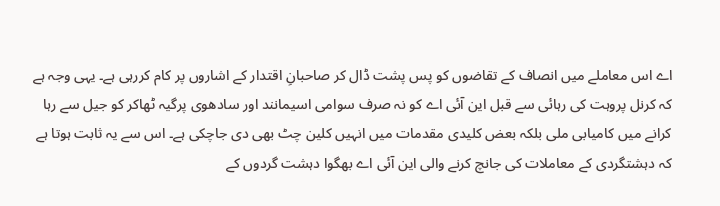اے اس معاملے میں انصاف کے تقاضوں کو پس پشت ڈال کر صاحبانِ اقتدار کے اشاروں پر کام کررہی ہے۔ یہی وجہ ہے کہ کرنل پروہت کی رہائی سے قبل این آئی اے کو نہ صرف سوامی اسیمانند اور سادھوی پرگیہ ٹھاکر کو جیل سے رہا کرانے میں کامیابی ملی بلکہ بعض کلیدی مقدمات میں انہیں کلین چٹ بھی دی جاچکی ہے۔ اس سے یہ ثابت ہوتا ہے کہ دہشتگردی کے معاملات کی جانچ کرنے والی این آئی اے بھگوا دہشت گردوں کے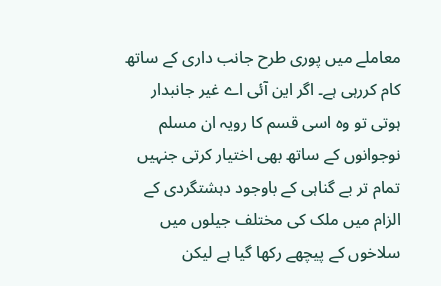معاملے میں پوری طرح جانب داری کے ساتھ کام کررہی ہے۔ اگر این آئی اے غیر جانبدار ہوتی تو وہ اسی قسم کا رویہ ان مسلم نوجوانوں کے ساتھ بھی اختیار کرتی جنہیں تمام تر بے گناہی کے باوجود دہشتگردی کے الزام میں ملک کی مختلف جیلوں میں سلاخوں کے پیچھے رکھا گیا ہے لیکن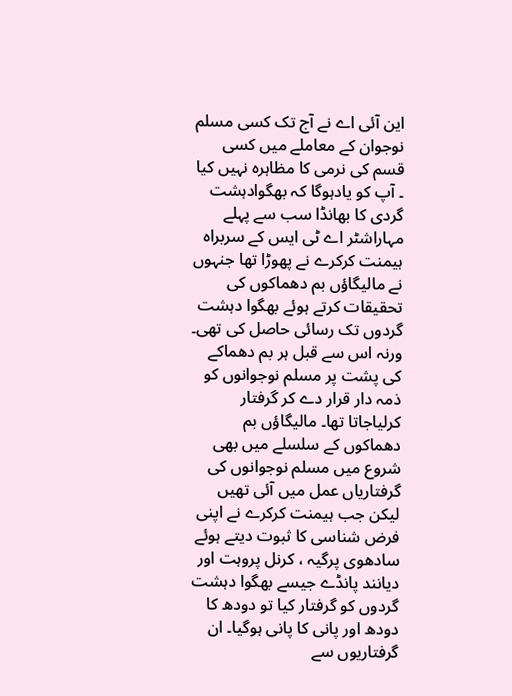این آئی اے نے آج تک کسی مسلم نوجوان کے معاملے میں کسی قسم کی نرمی کا مظاہرہ نہیں کیا ۔ آپ کو یادہوگا کہ بھگوادہشت گردی کا بھانڈا سب سے پہلے مہاراشٹر اے ٹی ایس کے سربراہ ہیمنت کرکرے نے پھوڑا تھا جنہوں نے مالیگاؤں بم دھماکوں کی تحقیقات کرتے ہوئے بھگوا دہشت گردوں تک رسائی حاصل کی تھی۔
ورنہ اس سے قبل ہر بم دھماکے کی پشت پر مسلم نوجوانوں کو ذمہ دار قرار دے کر گرفتار کرلیاجاتا تھا۔ مالیگاؤں بم دھماکوں کے سلسلے میں بھی شروع میں مسلم نوجوانوں کی گرفتاریاں عمل میں آئی تھیں لیکن جب ہیمنت کرکرے نے اپنی فرض شناسی کا ثبوت دیتے ہوئے سادھوی پرگیہ ، کرنل پروہت اور دیانند پانڈے جیسے بھگوا دہشت گردوں کو گرفتار کیا تو دودھ کا دودھ اور پانی کا پانی ہوگیا۔ ان گرفتاریوں سے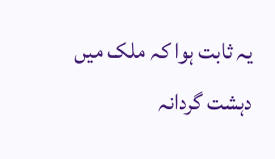یہ ثابت ہوا کہ ملک میں دہشت گردانہ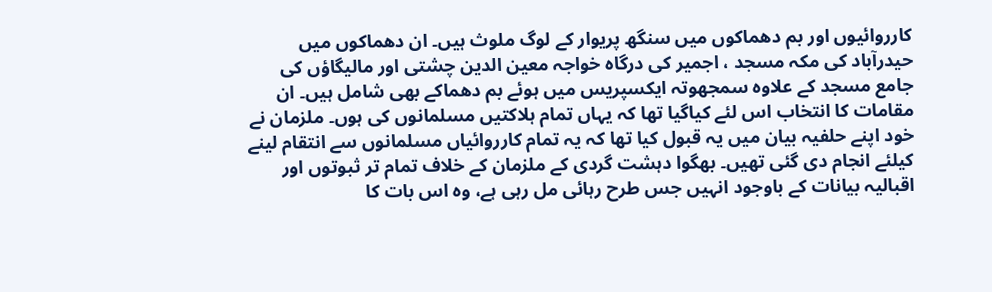کارروائیوں اور بم دھماکوں میں سنگھ پریوار کے لوگ ملوث ہیں۔ ان دھماکوں میں حیدرآباد کی مکہ مسجد ، اجمیر کی درگاہ خواجہ معین الدین چشتی اور مالیگاؤں کی جامع مسجد کے علاوہ سمجھوتہ ایکسپریس میں ہوئے بم دھماکے بھی شامل ہیں۔ ان مقامات کا انتخاب اس لئے کیاگیا تھا کہ یہاں تمام ہلاکتیں مسلمانوں کی ہوں۔ ملزمان نے خود اپنے حلفیہ بیان میں یہ قبول کیا تھا کہ یہ تمام کارروائیاں مسلمانوں سے انتقام لینے کیلئے انجام دی گئی تھیں۔ بھگوا دہشت گردی کے ملزمان کے خلاف تمام تر ثبوتوں اور اقبالیہ بیانات کے باوجود انہیں جس طرح رہائی مل رہی ہے، وہ اس بات کا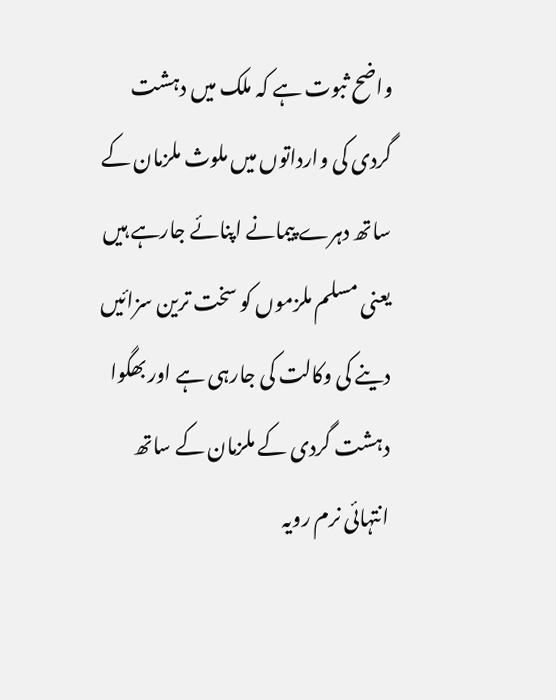واضح ثبوت ہے کہ ملک میں دہشت گردی کی وارداتوں میں ملوث ملزمان کے ساتھ دہرے پیمانے اپنائے جارہے ہیں یعنی مسلم ملزموں کو سخت ترین سزائیں دینے کی وکالت کی جارہی ہے اور بھگوا دہشت گردی کے ملزمان کے ساتھ انتہائی نرم رویہ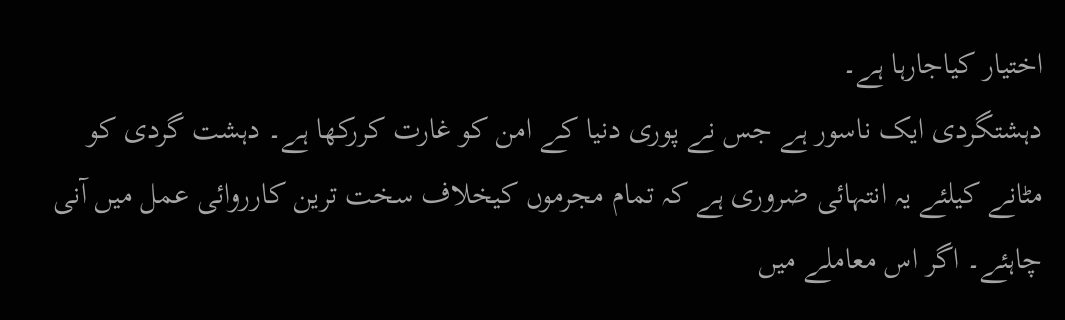اختیار کیاجارہا ہے۔
دہشتگردی ایک ناسور ہے جس نے پوری دنیا کے امن کو غارت کررکھا ہے۔ دہشت گردی کو مٹانے کیلئے یہ انتہائی ضروری ہے کہ تمام مجرموں کیخلاف سخت ترین کارروائی عمل میں آنی چاہئے۔ اگر اس معاملے میں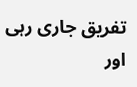تفریق جاری رہی اور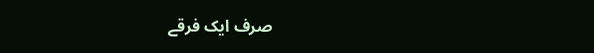صرف ایک فرقے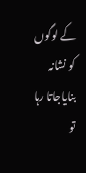کے لوگوں کو نشانہ بنایاجاتا رہا تو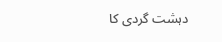دہشت گردی کا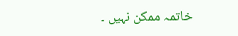خاتمہ ممکن نہیں ۔